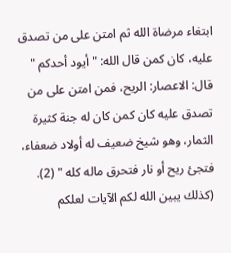ابتغاء مرضاة الله ثم امتن على من تصدق عليه، كان كمن قال الله: " أيود أحدكم " قال: الاعصار: الريح، فمن امتن على من تصدق عليه كان كمن كان له جنة كثيرة الثمار، وهو شيخ ضعيف له أولاد ضعفاء، فتجئ ريح أو نار فتحرق ماله كله " (2). (كذلك يبين الله لكم الآيات لعلكم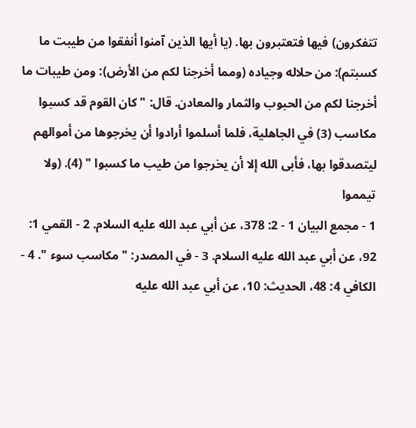تتفكرون) فيها فتعتبرون بها. (يا أيها الذين آمنوا أنفقوا من طيبت ما كسبتم): من حلاله وجياده (ومما أخرجنا لكم من الأرض): ومن طيبات ما أخرجنا لكم من الحبوب والثمار والمعادن. قال: " كان القوم قد كسبوا مكاسب (3) في الجاهلية، فلما أسلموا أرادوا أن يخرجوها من أموالهم ليتصدقوا بها، فأبى الله إلا أن يخرجوا من طيب ما كسبوا " (4). (ولا تيمموا
1 - مجمع البيان 1 - 2: 378، عن أبي عبد الله عليه السلام. 2 - القمي 1: 92، عن أبي عبد الله عليه السلام. 3 - في المصدر: " مكاسب سوء ". 4 - الكافي 4: 48، الحديث: 10، عن أبي عبد الله عليه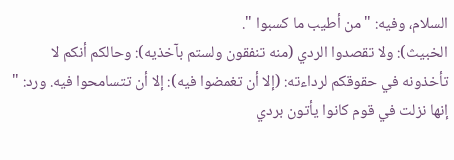السلام، وفيه: " من أطيب ما كسبوا ".
الخبيث): ولا تقصدوا الردي (منه تنفقون ولستم بآخذيه): وحالكم أنكم لا تأخذونه في حقوقكم لرداءته: (إلا أن تغمضوا فيه): إلا أن تتسامحوا فيه. ورد: " إنها نزلت في قوم كانوا يأتون بردي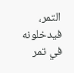التمر، فيدخلونه في تمر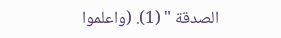الصدقة " (1). (واعلموا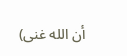أن الله غنى)